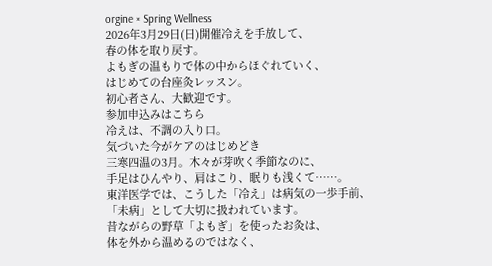orgine × Spring Wellness
2026年3月29日(日)開催冷えを手放して、
春の体を取り戻す。
よもぎの温もりで体の中からほぐれていく、
はじめての台座灸レッスン。
初心者さん、大歓迎です。
参加申込みはこちら
冷えは、不調の入り口。
気づいた今がケアのはじめどき
三寒四温の3月。木々が芽吹く季節なのに、
手足はひんやり、肩はこり、眠りも浅くて……。
東洋医学では、こうした「冷え」は病気の一歩手前、
「未病」として大切に扱われています。
昔ながらの野草「よもぎ」を使ったお灸は、
体を外から温めるのではなく、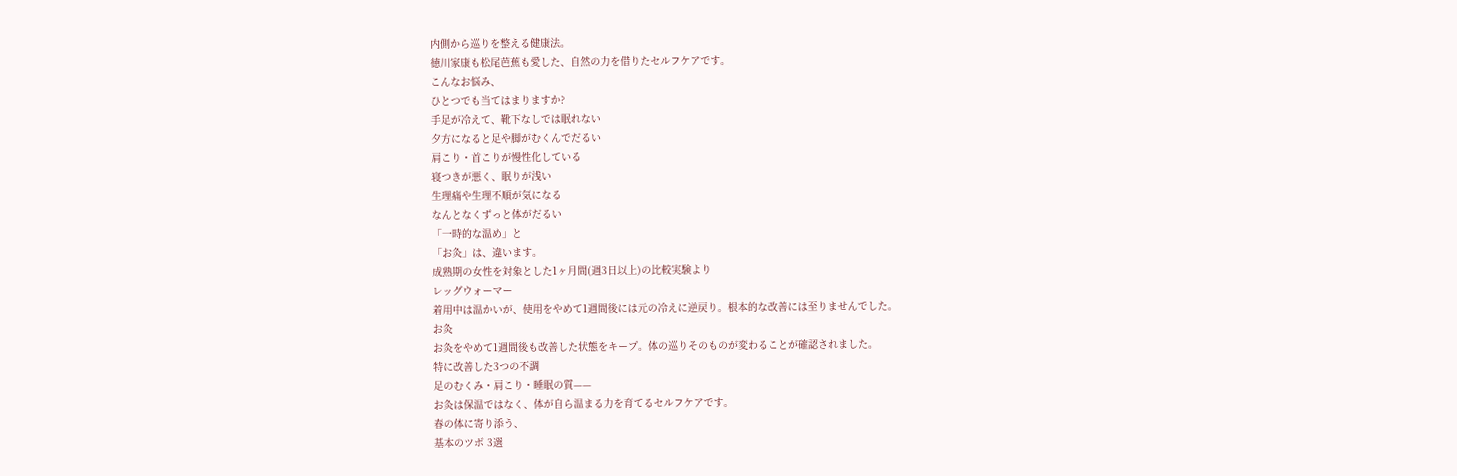内側から巡りを整える健康法。
徳川家康も松尾芭蕉も愛した、自然の力を借りたセルフケアです。
こんなお悩み、
ひとつでも当てはまりますか?
手足が冷えて、靴下なしでは眠れない
夕方になると足や脚がむくんでだるい
肩こり・首こりが慢性化している
寝つきが悪く、眠りが浅い
生理痛や生理不順が気になる
なんとなくずっと体がだるい
「一時的な温め」と
「お灸」は、違います。
成熟期の女性を対象とした1ヶ月間(週3日以上)の比較実験より
レッグウォーマー
着用中は温かいが、使用をやめて1週間後には元の冷えに逆戻り。根本的な改善には至りませんでした。
お灸
お灸をやめて1週間後も改善した状態をキープ。体の巡りそのものが変わることが確認されました。
特に改善した3つの不調
足のむくみ・肩こり・睡眠の質——
お灸は保温ではなく、体が自ら温まる力を育てるセルフケアです。
春の体に寄り添う、
基本のツボ 3選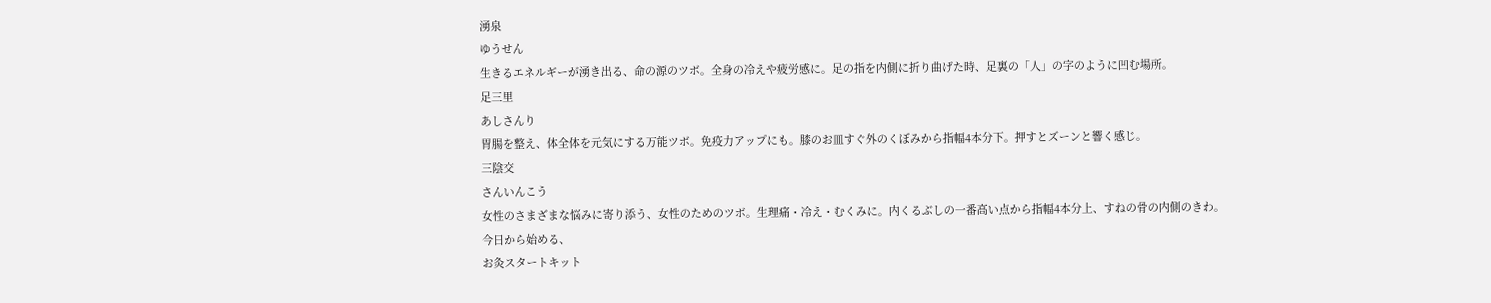湧泉
ゆうせん
生きるエネルギーが湧き出る、命の源のツボ。全身の冷えや疲労感に。足の指を内側に折り曲げた時、足裏の「人」の字のように凹む場所。
足三里
あしさんり
胃腸を整え、体全体を元気にする万能ツボ。免疫力アップにも。膝のお皿すぐ外のくぼみから指幅4本分下。押すとズーンと響く感じ。
三陰交
さんいんこう
女性のさまざまな悩みに寄り添う、女性のためのツボ。生理痛・冷え・むくみに。内くるぶしの一番高い点から指幅4本分上、すねの骨の内側のきわ。
今日から始める、
お灸スタートキット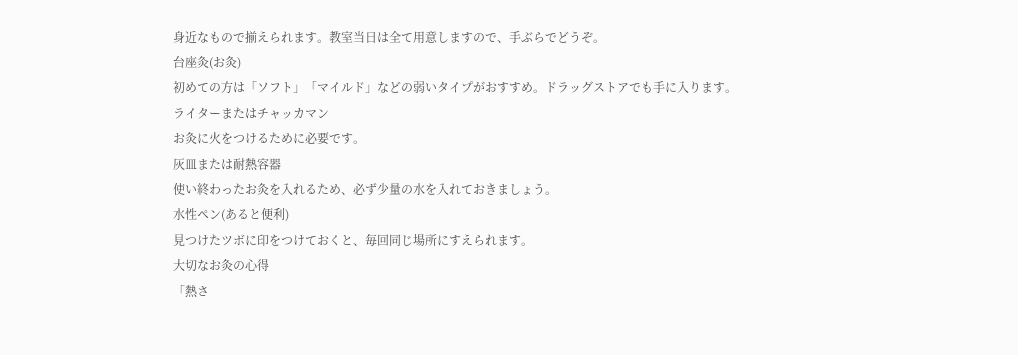身近なもので揃えられます。教室当日は全て用意しますので、手ぶらでどうぞ。
台座灸(お灸)
初めての方は「ソフト」「マイルド」などの弱いタイプがおすすめ。ドラッグストアでも手に入ります。
ライターまたはチャッカマン
お灸に火をつけるために必要です。
灰皿または耐熱容器
使い終わったお灸を入れるため、必ず少量の水を入れておきましょう。
水性ペン(あると便利)
見つけたツボに印をつけておくと、毎回同じ場所にすえられます。
大切なお灸の心得
「熱さ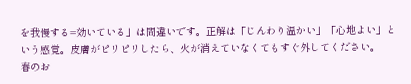を我慢する=効いている」は間違いです。正解は「じんわり温かい」「心地よい」という感覚。皮膚がピリピリしたら、火が消えていなくてもすぐ外してください。
春のお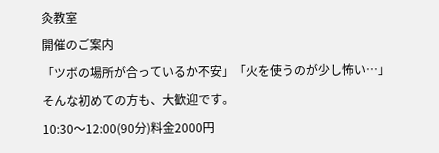灸教室
開催のご案内
「ツボの場所が合っているか不安」「火を使うのが少し怖い…」
そんな初めての方も、大歓迎です。
10:30〜12:00(90分)料金2000円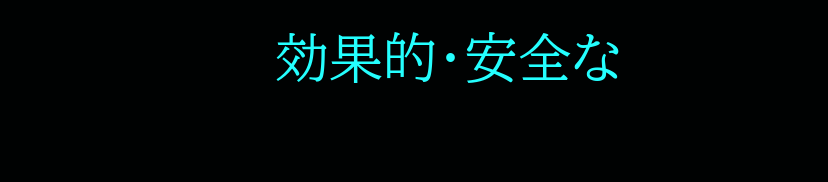効果的・安全な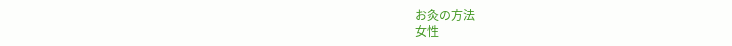お灸の方法
女性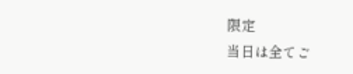限定
当日は全てご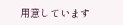用意しています